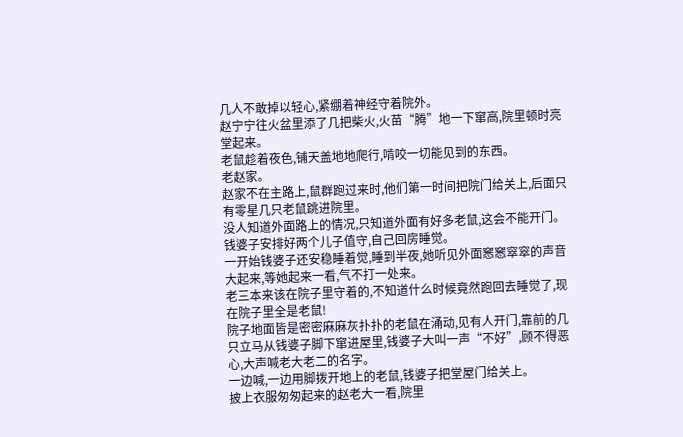几人不敢掉以轻心,紧绷着神经守着院外。
赵宁宁往火盆里添了几把柴火,火苗“腾”地一下窜高,院里顿时亮堂起来。
老鼠趁着夜色,铺天盖地地爬行,啃咬一切能见到的东西。
老赵家。
赵家不在主路上,鼠群跑过来时,他们第一时间把院门给关上,后面只有零星几只老鼠跳进院里。
没人知道外面路上的情况,只知道外面有好多老鼠,这会不能开门。
钱婆子安排好两个儿子值守,自己回房睡觉。
一开始钱婆子还安稳睡着觉,睡到半夜,她听见外面窸窸窣窣的声音大起来,等她起来一看,气不打一处来。
老三本来该在院子里守着的,不知道什么时候竟然跑回去睡觉了,现在院子里全是老鼠!
院子地面皆是密密麻麻灰扑扑的老鼠在涌动,见有人开门,靠前的几只立马从钱婆子脚下窜进屋里,钱婆子大叫一声“不好”,顾不得恶心,大声喊老大老二的名字。
一边喊,一边用脚拨开地上的老鼠,钱婆子把堂屋门给关上。
披上衣服匆匆起来的赵老大一看,院里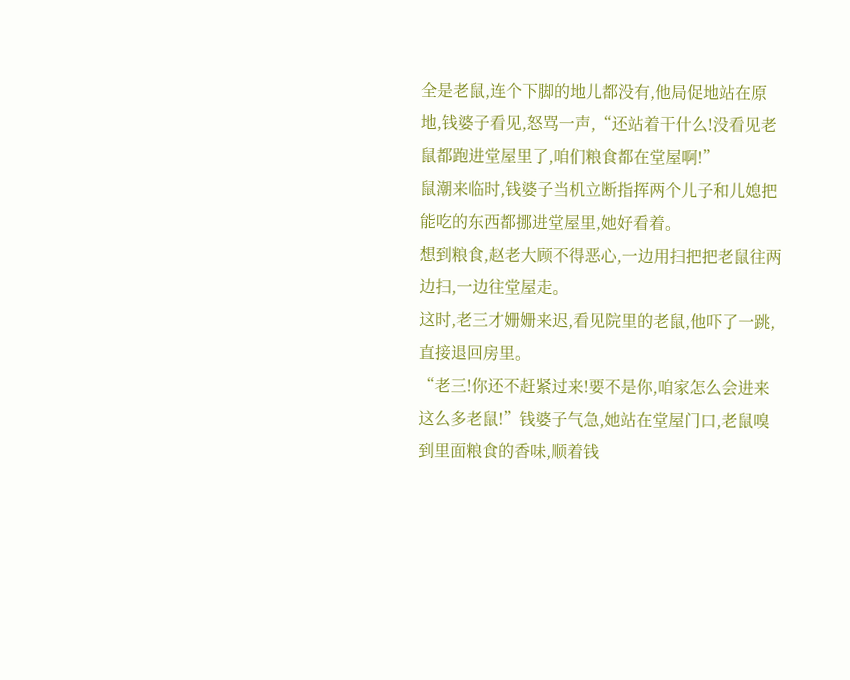全是老鼠,连个下脚的地儿都没有,他局促地站在原地,钱婆子看见,怒骂一声,“还站着干什么!没看见老鼠都跑进堂屋里了,咱们粮食都在堂屋啊!”
鼠潮来临时,钱婆子当机立断指挥两个儿子和儿媳把能吃的东西都挪进堂屋里,她好看着。
想到粮食,赵老大顾不得恶心,一边用扫把把老鼠往两边扫,一边往堂屋走。
这时,老三才姗姗来迟,看见院里的老鼠,他吓了一跳,直接退回房里。
“老三!你还不赶紧过来!要不是你,咱家怎么会进来这么多老鼠!”钱婆子气急,她站在堂屋门口,老鼠嗅到里面粮食的香味,顺着钱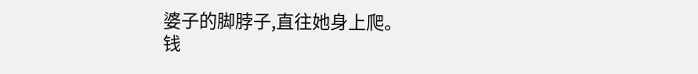婆子的脚脖子,直往她身上爬。
钱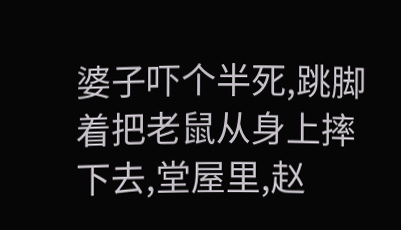婆子吓个半死,跳脚着把老鼠从身上摔下去,堂屋里,赵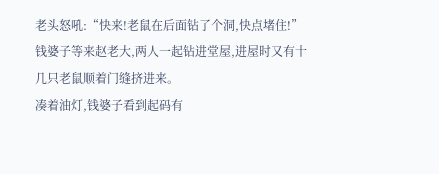老头怒吼:“快来!老鼠在后面钻了个洞,快点堵住!”
钱婆子等来赵老大,两人一起钻进堂屋,进屋时又有十几只老鼠顺着门缝挤进来。
凑着油灯,钱婆子看到起码有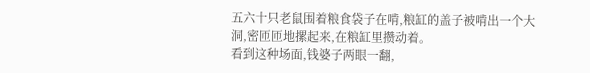五六十只老鼠围着粮食袋子在啃,粮缸的盖子被啃出一个大洞,密匝匝地摞起来,在粮缸里攒动着。
看到这种场面,钱婆子两眼一翻,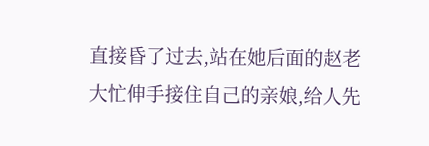直接昏了过去,站在她后面的赵老大忙伸手接住自己的亲娘,给人先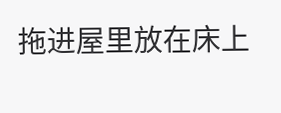拖进屋里放在床上